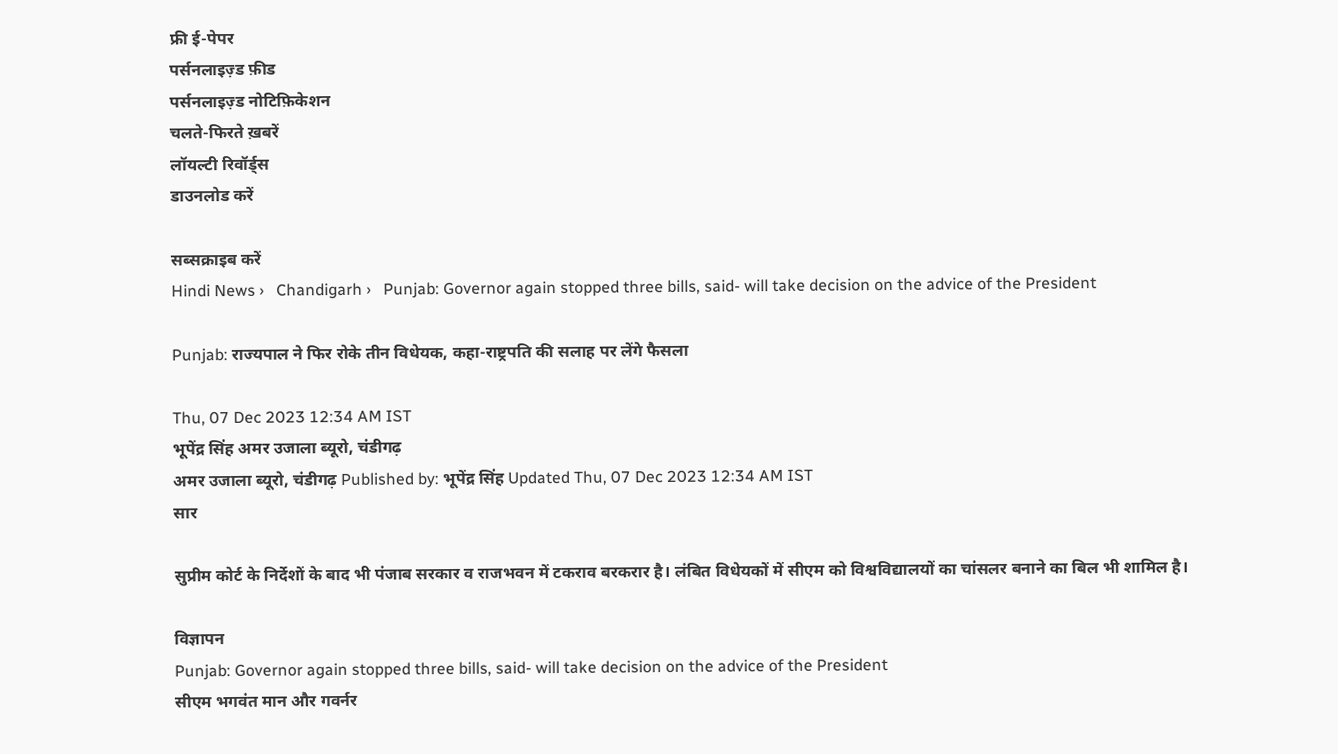फ्री ई-पेपर
पर्सनलाइज़्ड फ़ीड
पर्सनलाइज़्ड नोटिफ़िकेशन
चलते-फिरते ख़बरें
लॉयल्टी रिवॉर्ड्स
डाउनलोड करें

सब्सक्राइब करें
Hindi News ›   Chandigarh ›   Punjab: Governor again stopped three bills, said- will take decision on the advice of the President

Punjab: राज्यपाल ने फिर रोके तीन विधेयक, कहा-राष्ट्रपति की सलाह पर लेंगे फैसला

Thu, 07 Dec 2023 12:34 AM IST
भूपेंद्र सिंह अमर उजाला ब्यूरो, चंडीगढ़
अमर उजाला ब्यूरो, चंडीगढ़ Published by: भूपेंद्र सिंह Updated Thu, 07 Dec 2023 12:34 AM IST
सार

सुप्रीम कोर्ट के निर्देशों के बाद भी पंजाब सरकार व राजभवन में टकराव बरकरार है। लंबित विधेयकों में सीएम को विश्वविद्यालयों का चांसलर बनाने का बिल भी शामिल है।

विज्ञापन
Punjab: Governor again stopped three bills, said- will take decision on the advice of the President
सीएम भगवंत मान और गवर्नर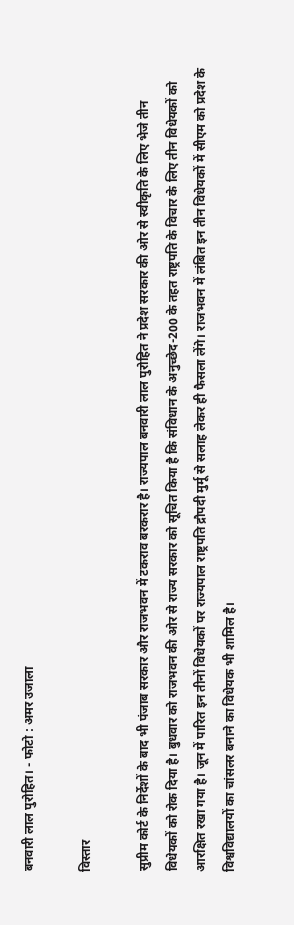बनवारी लाल पुरोहित। - फोटो : अमर उजाला

विस्तार

सुप्रीम कोर्ट के निर्देशों के बाद भी पंजाब सरकार और राजभवन में टकराव बरकरार है। राज्यपाल बनवारी लाल पुरोहित ने प्रदेश सरकार की ओर से स्वीकृति के लिए भेजे तीन विधेयकों को रोक दिया है। बुधवार को राजभवन की ओर से राज्य सरकार को सूचित किया है कि संविधान के अनुच्छेद-200 के तहत राष्ट्रपति के विचार के लिए तीन विधेयकों को आरक्षित रखा गया है। जून में पारित इन तीनों विधेयकों पर राज्यपाल राष्ट्रपति द्रौपदी मुर्मू से सलाह लेकर ही फैसला लेंगे। राजभवन में लंबित इन तीन विधेयकों में सीएम को प्रदेश के विश्वविद्यालयों का चांसलर बनाने का विधेयक भी शामिल है।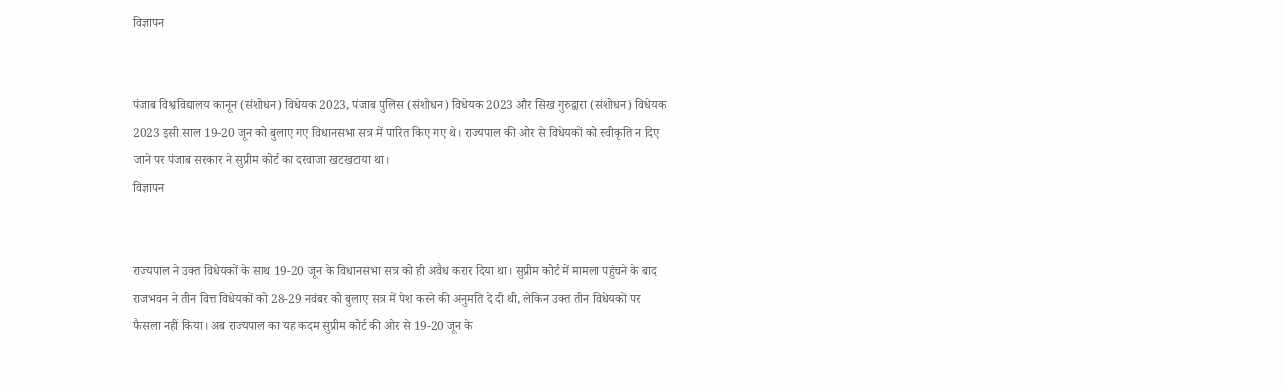विज्ञापन


पंजाब विश्वविद्यालय कानून (संशोधन) विधेयक 2023, पंजाब पुलिस (संशोधन) विधेयक 2023 और सिख गुरुद्वारा (संशोधन) विधेयक 2023 इसी साल 19-20 जून को बुलाए गए विधानसभा सत्र में पारित किए गए थे। राज्यपाल की ओर से विधेयकों को स्वीकृति न दिए जाने पर पंजाब सरकार ने सुप्रीम कोर्ट का दरवाजा खटखटाया था।
विज्ञापन


राज्यपाल ने उक्त विधेयकों के साथ 19-20 जून के विधानसभा सत्र को ही अवैध करार दिया था। सुप्रीम कोर्ट में मामला पहुंचने के बाद राजभवन ने तीन वित्त विधेयकों को 28-29 नवंबर को बुलाए सत्र में पेश करने की अनुमति दे दी थी, लेकिन उक्त तीन विधेयकों पर फैसला नहीं किया। अब राज्यपाल का यह कदम सुप्रीम कोर्ट की ओर से 19-20 जून के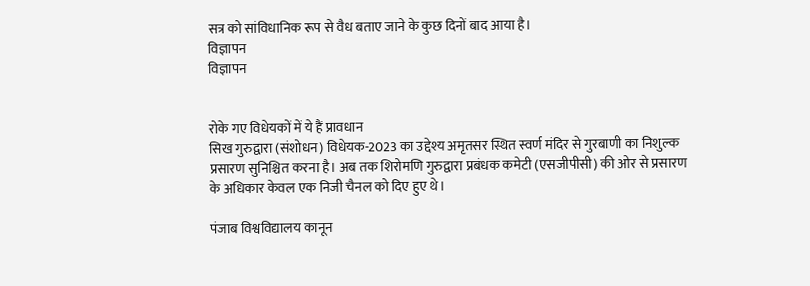सत्र को सांविधानिक रूप से वैध बताए जाने के कुछ दिनों बाद आया है।
विज्ञापन
विज्ञापन


रोके गए विधेयकों में ये हैं प्रावधान
सिख गुरुद्वारा (संशोधन) विधेयक-2023 का उद्देश्य अमृतसर स्थित स्वर्ण मंदिर से गुरबाणी का निशुल्क प्रसारण सुनिश्चित करना है। अब तक शिरोमणि गुरुद्वारा प्रबंधक कमेटी (एसजीपीसी) की ओर से प्रसारण के अधिकार केवल एक निजी चैनल को दिए हुए थे।

पंजाब विश्वविद्यालय कानून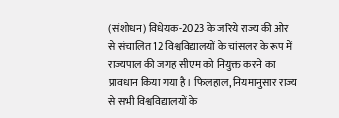(संशोधन) विधेयक-2023 के जरिये राज्य की ओर से संचालित 12 विश्वविद्यालयों के चांसलर के रूप में राज्यपाल की जगह सीएम को नियुक्त करने का प्रावधान किया गया है। फिलहाल, नियमानुसार राज्य से सभी विश्वविद्यालयों के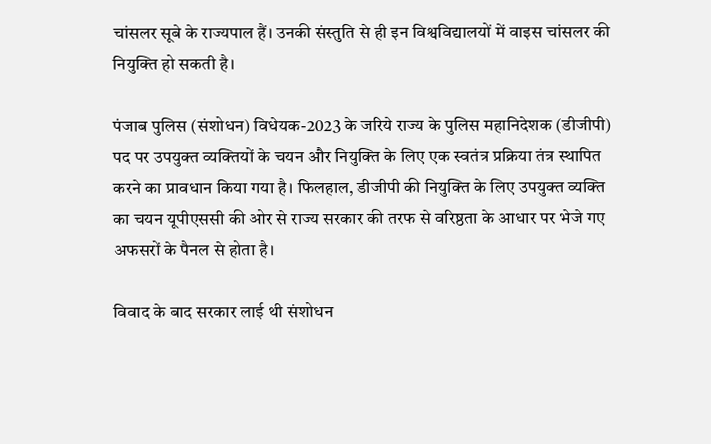चांसलर सूबे के राज्यपाल हैं। उनकी संस्तुति से ही इन विश्वविद्यालयों में वाइस चांसलर की नियुक्ति हो सकती है।

पंजाब पुलिस (संशोधन) विधेयक-2023 के जरिये राज्य के पुलिस महानिदेशक (डीजीपी) पद पर उपयुक्त व्यक्तियों के चयन और नियुक्ति के लिए एक स्वतंत्र प्रक्रिया तंत्र स्थापित करने का प्रावधान किया गया है। फिलहाल, डीजीपी की नियुक्ति के लिए उपयुक्त व्यक्ति का चयन यूपीएससी की ओर से राज्य सरकार की तरफ से वरिष्ठता के आधार पर भेजे गए अफसरों के पैनल से होता है।

विवाद के बाद सरकार लाई थी संशोधन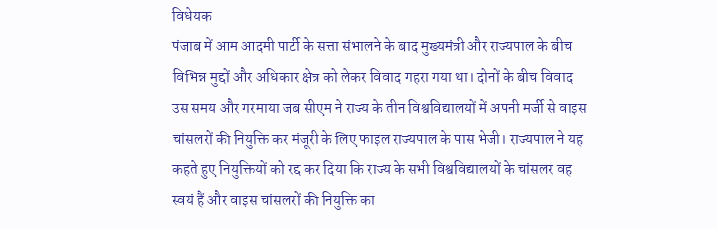विधेयक
पंजाब में आम आदमी पार्टी के सत्ता संभालने के बाद मुख्यमंत्री और राज्यपाल के बीच विभिन्न मुद्दों और अधिकार क्षेत्र को लेकर विवाद गहरा गया था। दोनों के बीच विवाद उस समय और गरमाया जब सीएम ने राज्य के तीन विश्वविद्यालयों में अपनी मर्जी से वाइस चांसलरों की नियुक्ति कर मंजूरी के लिए फाइल राज्यपाल के पास भेजी। राज्यपाल ने यह कहते हुए नियुक्तियों को रद्द कर दिया कि राज्य के सभी विश्वविद्यालयों के चांसलर वह स्वयं हैं और वाइस चांसलरों की नियुक्ति का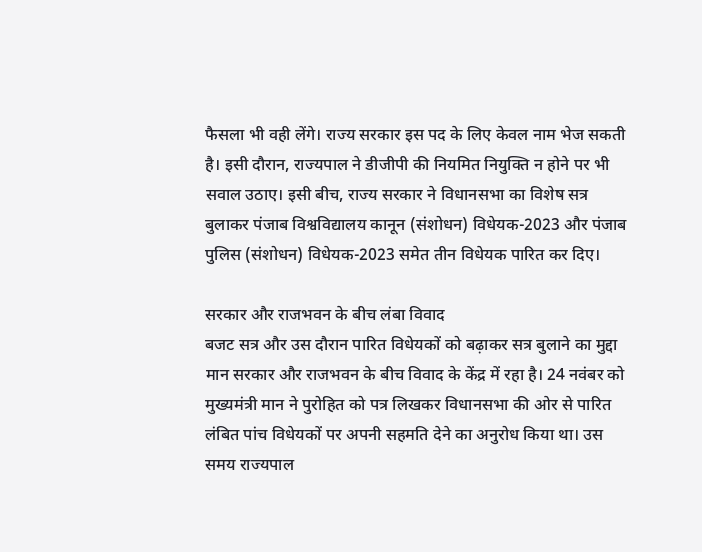फैसला भी वही लेंगे। राज्य सरकार इस पद के लिए केवल नाम भेज सकती है। इसी दौरान, राज्यपाल ने डीजीपी की नियमित नियुक्ति न होने पर भी सवाल उठाए। इसी बीच, राज्य सरकार ने विधानसभा का विशेष सत्र बुलाकर पंजाब विश्वविद्यालय कानून (संशोधन) विधेयक-2023 और पंजाब पुलिस (संशोधन) विधेयक-2023 समेत तीन विधेयक पारित कर दिए।

सरकार और राजभवन के बीच लंबा विवाद
बजट सत्र और उस दौरान पारित विधेयकों को बढ़ाकर सत्र बुलाने का मुद्दा मान सरकार और राजभवन के बीच विवाद के केंद्र में रहा है। 24 नवंबर को मुख्यमंत्री मान ने पुरोहित को पत्र लिखकर विधानसभा की ओर से पारित लंबित पांच विधेयकों पर अपनी सहमति देने का अनुरोध किया था। उस समय राज्यपाल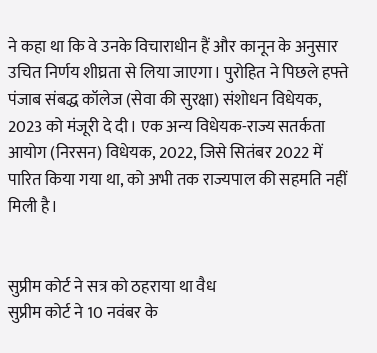ने कहा था कि वे उनके विचाराधीन हैं और कानून के अनुसार उचित निर्णय शीघ्रता से लिया जाएगा। पुरोहित ने पिछले हफ्ते पंजाब संबद्ध कॉलेज (सेवा की सुरक्षा) संशोधन विधेयक, 2023 को मंजूरी दे दी। एक अन्य विधेयक-राज्य सतर्कता आयोग (निरसन) विधेयक, 2022, जिसे सितंबर 2022 में पारित किया गया था, को अभी तक राज्यपाल की सहमति नहीं मिली है।


सुप्रीम कोर्ट ने सत्र को ठहराया था वैध
सुप्रीम कोर्ट ने 10 नवंबर के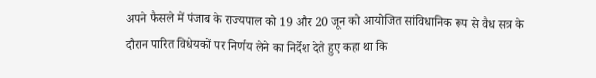अपने फैसले में पंजाब के राज्यपाल को 19 और 20 जून को आयोजित सांविधानिक रूप से वैध सत्र के दौरान पारित विधेयकों पर निर्णय लेने का निर्देश देते हुए कहा था कि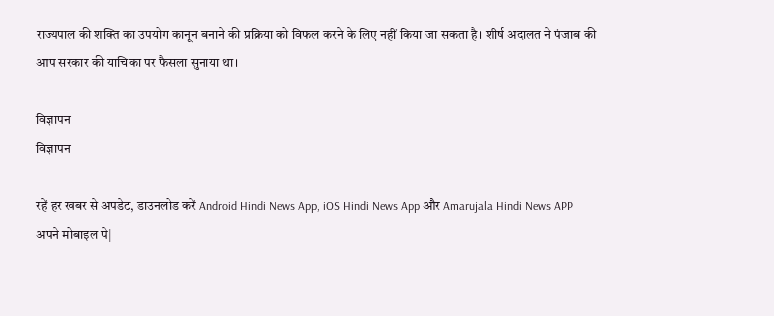राज्यपाल की शक्ति का उपयोग कानून बनाने की प्रक्रिया को विफल करने के लिए नहीं किया जा सकता है। शीर्ष अदालत ने पंजाब की आप सरकार की याचिका पर फैसला सुनाया था।

विज्ञापन
विज्ञापन

रहें हर खबर से अपडेट, डाउनलोड करें Android Hindi News App, iOS Hindi News App और Amarujala Hindi News APP अपने मोबाइल पे|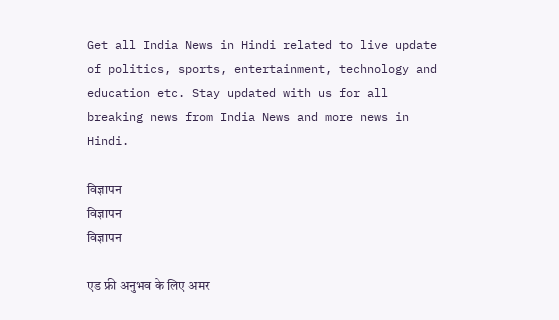Get all India News in Hindi related to live update of politics, sports, entertainment, technology and education etc. Stay updated with us for all breaking news from India News and more news in Hindi.

विज्ञापन
विज्ञापन
विज्ञापन

एड फ्री अनुभव के लिए अमर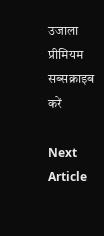उजाला प्रीमियम सब्सक्राइब करें

Next Article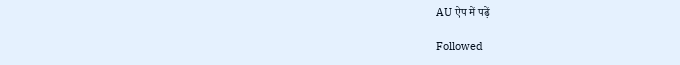AU ऐप में पढ़ें

Followed